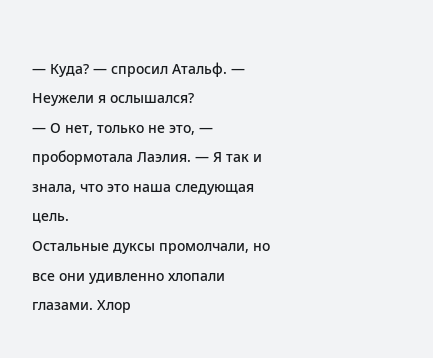— Куда? — спросил Атальф. — Неужели я ослышался?
— О нет, только не это, — пробормотала Лаэлия. — Я так и знала, что это наша следующая цель.
Остальные дуксы промолчали, но все они удивленно хлопали глазами. Хлор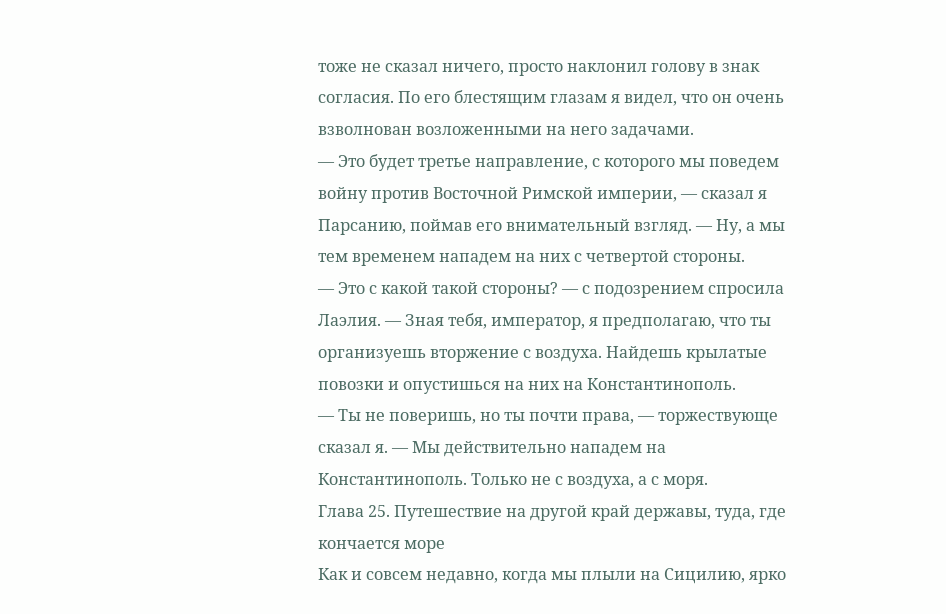тоже не сказал ничего, просто наклонил голову в знак согласия. По его блестящим глазам я видел, что он очень взволнован возложенными на него задачами.
— Это будет третье направление, с которого мы поведем войну против Восточной Римской империи, — сказал я Парсанию, поймав его внимательный взгляд. — Ну, а мы тем временем нападем на них с четвертой стороны.
— Это с какой такой стороны? — с подозрением спросила Лаэлия. — Зная тебя, император, я предполагаю, что ты организуешь вторжение с воздуха. Найдешь крылатые повозки и опустишься на них на Константинополь.
— Ты не поверишь, но ты почти права, — торжествующе сказал я. — Мы действительно нападем на Константинополь. Только не с воздуха, а с моря.
Глава 25. Путешествие на другой край державы, туда, где кончается море
Как и совсем недавно, когда мы плыли на Сицилию, ярко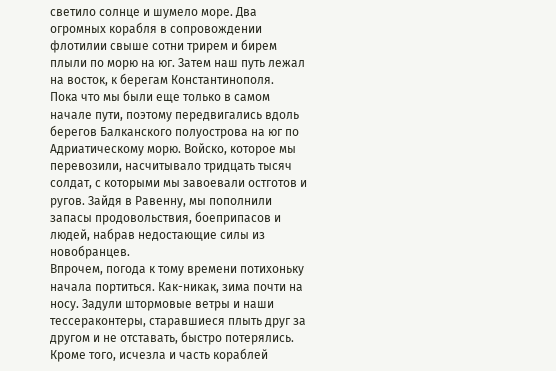светило солнце и шумело море. Два огромных корабля в сопровождении флотилии свыше сотни трирем и бирем плыли по морю на юг. Затем наш путь лежал на восток, к берегам Константинополя.
Пока что мы были еще только в самом начале пути, поэтому передвигались вдоль берегов Балканского полуострова на юг по Адриатическому морю. Войско, которое мы перевозили, насчитывало тридцать тысяч солдат, с которыми мы завоевали остготов и ругов. Зайдя в Равенну, мы пополнили запасы продовольствия, боеприпасов и людей, набрав недостающие силы из новобранцев.
Впрочем, погода к тому времени потихоньку начала портиться. Как-никак, зима почти на носу. Задули штормовые ветры и наши тессераконтеры, старавшиеся плыть друг за другом и не отставать, быстро потерялись. Кроме того, исчезла и часть кораблей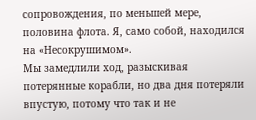сопровождения, по меньшей мере, половина флота. Я, само собой, находился на «Несокрушимом».
Мы замедлили ход, разыскивая потерянные корабли, но два дня потеряли впустую, потому что так и не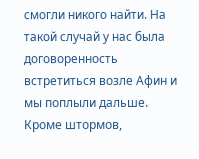смогли никого найти. На такой случай у нас была договоренность встретиться возле Афин и мы поплыли дальше.
Кроме штормов,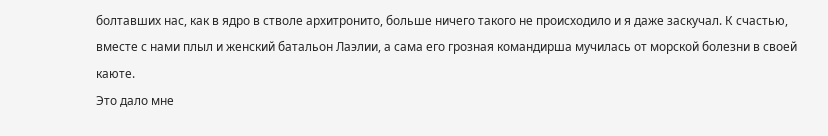болтавших нас, как в ядро в стволе архитронито, больше ничего такого не происходило и я даже заскучал. К счастью, вместе с нами плыл и женский батальон Лаэлии, а сама его грозная командирша мучилась от морской болезни в своей каюте.
Это дало мне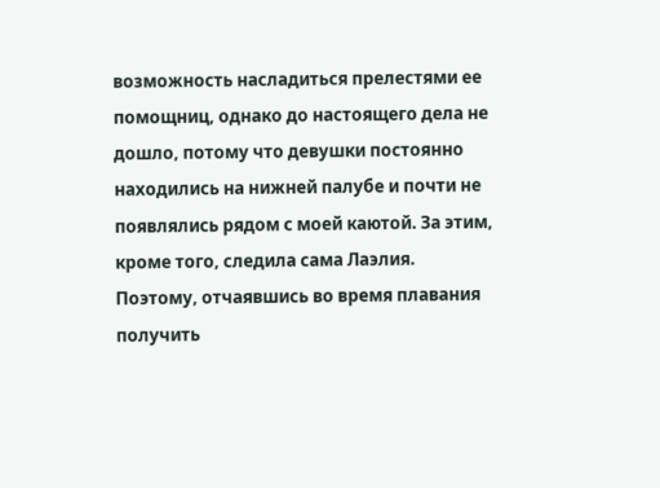возможность насладиться прелестями ее помощниц, однако до настоящего дела не дошло, потому что девушки постоянно находились на нижней палубе и почти не появлялись рядом с моей каютой. За этим, кроме того, следила сама Лаэлия.
Поэтому, отчаявшись во время плавания получить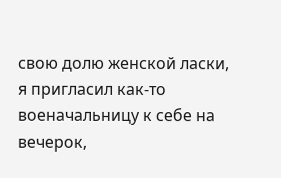свою долю женской ласки, я пригласил как-то военачальницу к себе на вечерок,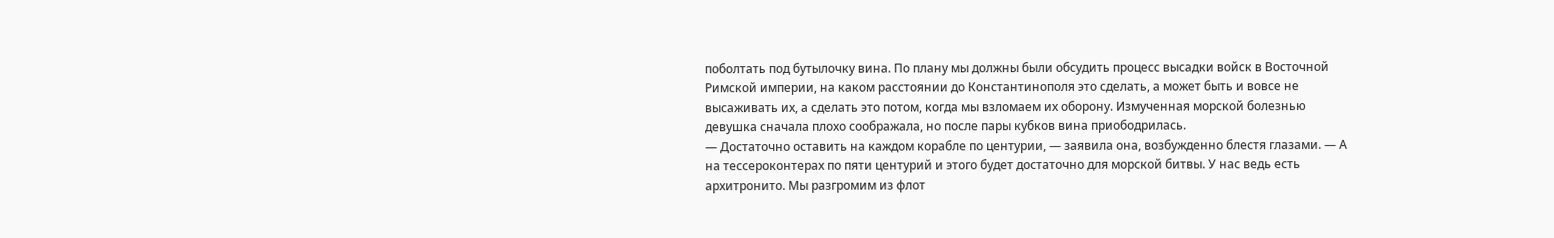поболтать под бутылочку вина. По плану мы должны были обсудить процесс высадки войск в Восточной Римской империи, на каком расстоянии до Константинополя это сделать, а может быть и вовсе не высаживать их, а сделать это потом, когда мы взломаем их оборону. Измученная морской болезнью девушка сначала плохо соображала, но после пары кубков вина приободрилась.
— Достаточно оставить на каждом корабле по центурии, — заявила она, возбужденно блестя глазами. — А на тессероконтерах по пяти центурий и этого будет достаточно для морской битвы. У нас ведь есть архитронито. Мы разгромим из флот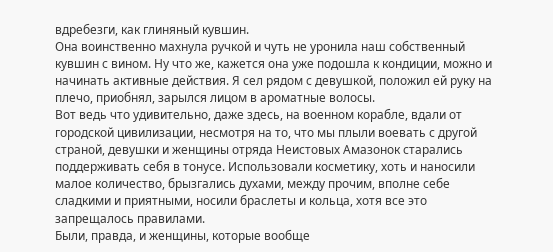вдребезги, как глиняный кувшин.
Она воинственно махнула ручкой и чуть не уронила наш собственный кувшин с вином. Ну что же, кажется она уже подошла к кондиции, можно и начинать активные действия. Я сел рядом с девушкой, положил ей руку на плечо, приобнял, зарылся лицом в ароматные волосы.
Вот ведь что удивительно, даже здесь, на военном корабле, вдали от городской цивилизации, несмотря на то, что мы плыли воевать с другой страной, девушки и женщины отряда Неистовых Амазонок старались поддерживать себя в тонусе. Использовали косметику, хоть и наносили малое количество, брызгались духами, между прочим, вполне себе сладкими и приятными, носили браслеты и кольца, хотя все это запрещалось правилами.
Были, правда, и женщины, которые вообще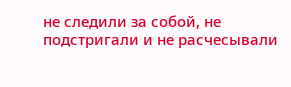не следили за собой, не подстригали и не расчесывали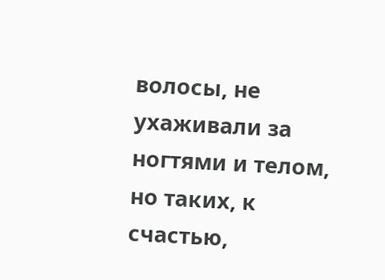волосы, не ухаживали за ногтями и телом, но таких, к счастью,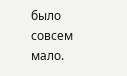было совсем мало.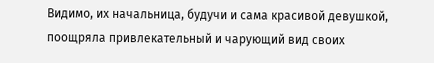Видимо, их начальница, будучи и сама красивой девушкой, поощряла привлекательный и чарующий вид своих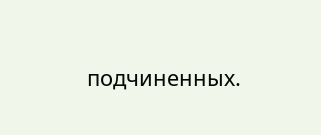подчиненных.